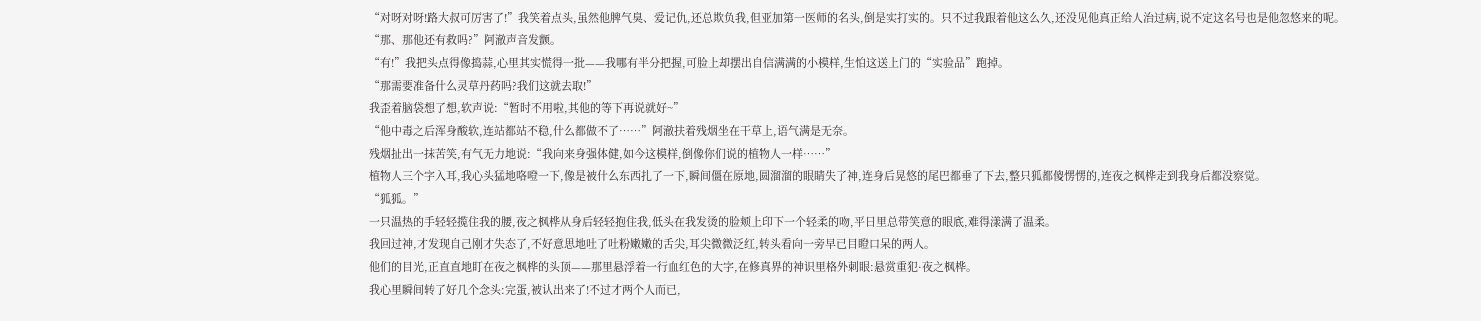“对呀对呀!路大叔可厉害了!”我笑着点头,虽然他脾气臭、爱记仇,还总欺负我,但亚加第一医师的名头,倒是实打实的。只不过我跟着他这么久,还没见他真正给人治过病,说不定这名号也是他忽悠来的呢。
“那、那他还有救吗?”阿澈声音发颤。
“有!”我把头点得像捣蒜,心里其实慌得一批——我哪有半分把握,可脸上却摆出自信满满的小模样,生怕这送上门的“实验品”跑掉。
“那需要准备什么灵草丹药吗?我们这就去取!”
我歪着脑袋想了想,软声说:“暂时不用啦,其他的等下再说就好~”
“他中毒之后浑身酸软,连站都站不稳,什么都做不了……”阿澈扶着残烟坐在干草上,语气满是无奈。
残烟扯出一抹苦笑,有气无力地说:“我向来身强体健,如今这模样,倒像你们说的植物人一样……”
植物人三个字入耳,我心头猛地咯噔一下,像是被什么东西扎了一下,瞬间僵在原地,圆溜溜的眼睛失了神,连身后晃悠的尾巴都垂了下去,整只狐都傻愣愣的,连夜之枫桦走到我身后都没察觉。
“狐狐。”
一只温热的手轻轻揽住我的腰,夜之枫桦从身后轻轻抱住我,低头在我发烫的脸颊上印下一个轻柔的吻,平日里总带笑意的眼底,难得漾满了温柔。
我回过神,才发现自己刚才失态了,不好意思地吐了吐粉嫩嫩的舌尖,耳尖微微泛红,转头看向一旁早已目瞪口呆的两人。
他们的目光,正直直地盯在夜之枫桦的头顶——那里悬浮着一行血红色的大字,在修真界的神识里格外刺眼:悬赏重犯·夜之枫桦。
我心里瞬间转了好几个念头:完蛋,被认出来了!不过才两个人而已,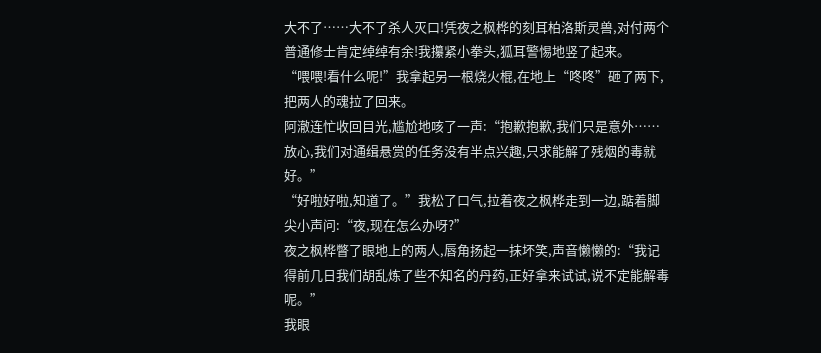大不了……大不了杀人灭口!凭夜之枫桦的刻耳柏洛斯灵兽,对付两个普通修士肯定绰绰有余!我攥紧小拳头,狐耳警惕地竖了起来。
“喂喂!看什么呢!”我拿起另一根烧火棍,在地上“咚咚”砸了两下,把两人的魂拉了回来。
阿澈连忙收回目光,尴尬地咳了一声:“抱歉抱歉,我们只是意外……放心,我们对通缉悬赏的任务没有半点兴趣,只求能解了残烟的毒就好。”
“好啦好啦,知道了。”我松了口气,拉着夜之枫桦走到一边,踮着脚尖小声问:“夜,现在怎么办呀?”
夜之枫桦瞥了眼地上的两人,唇角扬起一抹坏笑,声音懒懒的:“我记得前几日我们胡乱炼了些不知名的丹药,正好拿来试试,说不定能解毒呢。”
我眼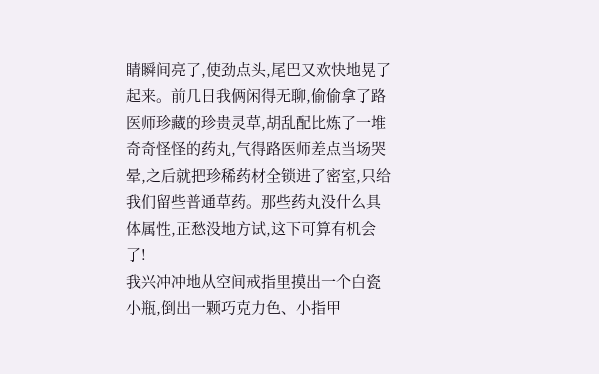睛瞬间亮了,使劲点头,尾巴又欢快地晃了起来。前几日我俩闲得无聊,偷偷拿了路医师珍藏的珍贵灵草,胡乱配比炼了一堆奇奇怪怪的药丸,气得路医师差点当场哭晕,之后就把珍稀药材全锁进了密室,只给我们留些普通草药。那些药丸没什么具体属性,正愁没地方试,这下可算有机会了!
我兴冲冲地从空间戒指里摸出一个白瓷小瓶,倒出一颗巧克力色、小指甲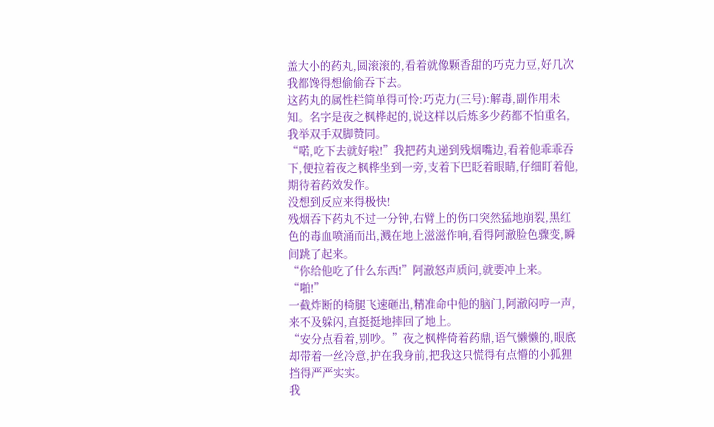盖大小的药丸,圆滚滚的,看着就像颗香甜的巧克力豆,好几次我都馋得想偷偷吞下去。
这药丸的属性栏简单得可怜:巧克力(三号):解毒,副作用未知。名字是夜之枫桦起的,说这样以后炼多少药都不怕重名,我举双手双脚赞同。
“喏,吃下去就好啦!”我把药丸递到残烟嘴边,看着他乖乖吞下,便拉着夜之枫桦坐到一旁,支着下巴眨着眼睛,仔细盯着他,期待着药效发作。
没想到反应来得极快!
残烟吞下药丸不过一分钟,右臂上的伤口突然猛地崩裂,黑红色的毒血喷涌而出,溅在地上滋滋作响,看得阿澈脸色骤变,瞬间跳了起来。
“你给他吃了什么东西!”阿澈怒声质问,就要冲上来。
“啪!”
一截炸断的椅腿飞速砸出,精准命中他的脑门,阿澈闷哼一声,来不及躲闪,直挺挺地摔回了地上。
“安分点看着,别吵。”夜之枫桦倚着药鼎,语气懒懒的,眼底却带着一丝冷意,护在我身前,把我这只慌得有点懵的小狐狸挡得严严实实。
我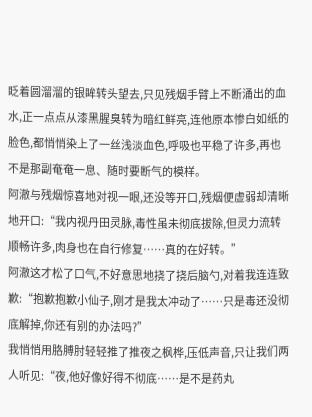眨着圆溜溜的银眸转头望去,只见残烟手臂上不断涌出的血水,正一点点从漆黑腥臭转为暗红鲜亮,连他原本惨白如纸的脸色,都悄悄染上了一丝浅淡血色,呼吸也平稳了许多,再也不是那副奄奄一息、随时要断气的模样。
阿澈与残烟惊喜地对视一眼,还没等开口,残烟便虚弱却清晰地开口:“我内视丹田灵脉,毒性虽未彻底拔除,但灵力流转顺畅许多,肉身也在自行修复……真的在好转。”
阿澈这才松了口气,不好意思地挠了挠后脑勺,对着我连连致歉:“抱歉抱歉小仙子,刚才是我太冲动了……只是毒还没彻底解掉,你还有别的办法吗?”
我悄悄用胳膊肘轻轻推了推夜之枫桦,压低声音,只让我们两人听见:“夜,他好像好得不彻底……是不是药丸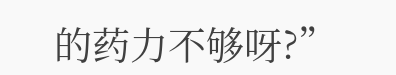的药力不够呀?”